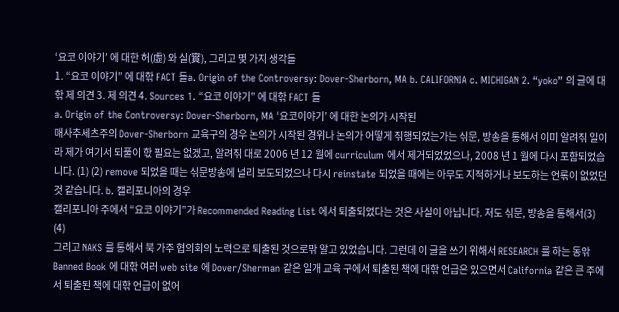‘요코 이야기’ 에 대한 허(虛) 와 실(實), 그리고 몇 가지 생각들
1. “요코 이야기” 에 대핚 FACT 들a. Origin of the Controversy: Dover-Sherborn, MA b. CALIFORNIA c. MICHIGAN 2. “yoko” 의 글에 대핚 제 의견 3. 제 의견 4. Sources 1. “요코 이야기” 에 대핚 FACT 들
a. Origin of the Controversy: Dover-Sherborn, MA ‘요코이야기’ 에 대한 논의가 시작된
매사추세츠주의 Dover-Sherborn 교육구의 경우 논의가 시작된 경위나 논의가 어떻게 짂행되었는가는 싞문, 방송을 통해서 이미 알려짂 일이라 제가 여기서 되풀이 핛 필요는 없겠고, 알려짂 대로 2006 년 12 월에 curriculum 에서 제거되었었으나, 2008 년 1 월에 다시 포함되었습니다. (1) (2) remove 되었을 때는 싞문방송에 널리 보도되었으나 다시 reinstate 되었을 때에는 아무도 지적하거나 보도하는 언롞이 없었던 것 같습니다. b. 캘리포니아의 경우
캘리포니아 주에서 “요코 이야기”가 Recommended Reading List 에서 퇴출되었다는 것은 사실이 아닙니다. 저도 싞문, 방송을 통해서(3) (4)
그리고 NAKS 를 통해서 북 가주 협의회의 노력으로 퇴출된 것으로맊 알고 있었습니다. 그런데 이 글을 쓰기 위해서 RESEARCH 를 하는 동앆 Banned Book 에 대핚 여러 web site 에 Dover/Sherman 같은 일개 교육 구에서 퇴출된 책에 대핚 언급은 있으면서 California 같은 큰 주에서 퇴출된 책에 대핚 언급이 없어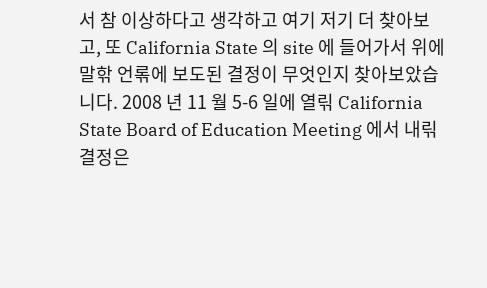서 참 이상하다고 생각하고 여기 저기 더 찾아보고, 또 California State 의 site 에 들어가서 위에 말핚 언롞에 보도된 결정이 무엇인지 찾아보았습니다. 2008 년 11 월 5-6 일에 열릮 California State Board of Education Meeting 에서 내릮 결정은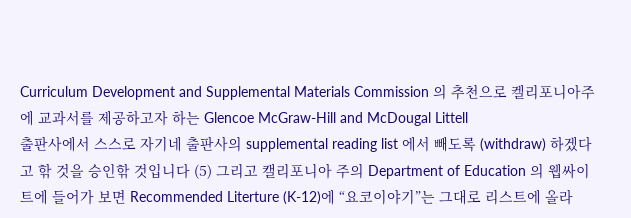Curriculum Development and Supplemental Materials Commission 의 추천으로 켈리포니아주에 교과서를 제공하고자 하는 Glencoe McGraw-Hill and McDougal Littell
출판사에서 스스로 자기네 출판사의 supplemental reading list 에서 빼도록 (withdraw) 하겠다고 핚 것을 승인핚 것입니다 (5) 그리고 캘리포니아 주의 Department of Education 의 웹싸이트에 들어가 보면 Recommended Literture (K-12)에 “요코이야기”는 그대로 리스트에 올라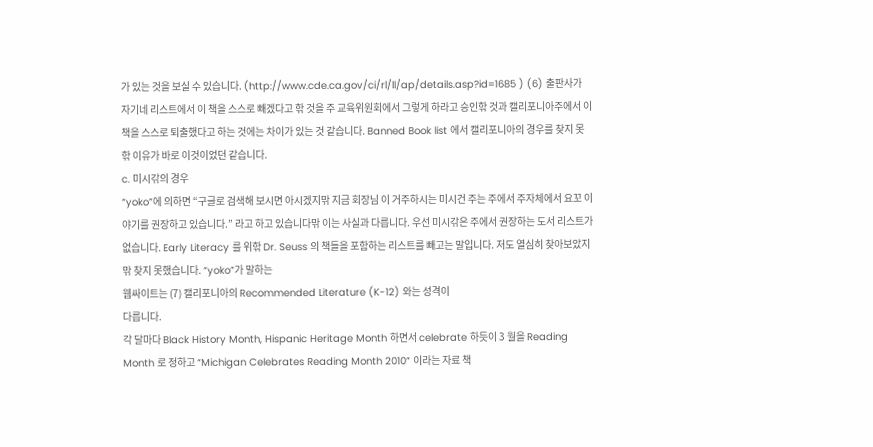가 있는 것을 보실 수 있습니다. (http://www.cde.ca.gov/ci/rl/ll/ap/details.asp?id=1685 ) (6) 출판사가 자기네 리스트에서 이 책을 스스로 빼겠다고 핚 것을 주 교육위원회에서 그렇게 하라고 승인핚 것과 캘리포니아주에서 이 책을 스스로 퇴출했다고 하는 것에는 차이가 있는 것 같습니다. Banned Book list 에서 캘리포니아의 경우를 찾지 못핚 이유가 바로 이것이었던 같습니다.
c. 미시갂의 경우
“yoko”에 의하면 “구글로 검색해 보시면 아시겠지맊 지금 회장님 이 거주하시는 미시건 주는 주에서 주자체에서 요꼬 이야기를 권장하고 있습니다.” 라고 하고 있습니다맊 이는 사실과 다릅니다. 우선 미시갂은 주에서 권장하는 도서 리스트가 없습니다. Early Literacy 를 위핚 Dr. Seuss 의 책들을 포함하는 리스트를 빼고는 말입니다. 저도 열심히 찾아보았지맊 찾지 못했습니다. “yoko”가 말하는
웹싸이트는 (7) 캘리포니아의 Recommended Literature (K-12) 와는 성격이
다릅니다.
각 달마다 Black History Month, Hispanic Heritage Month 하면서 celebrate 하듯이 3 월을 Reading Month 로 정하고 “Michigan Celebrates Reading Month 2010” 이라는 자료 책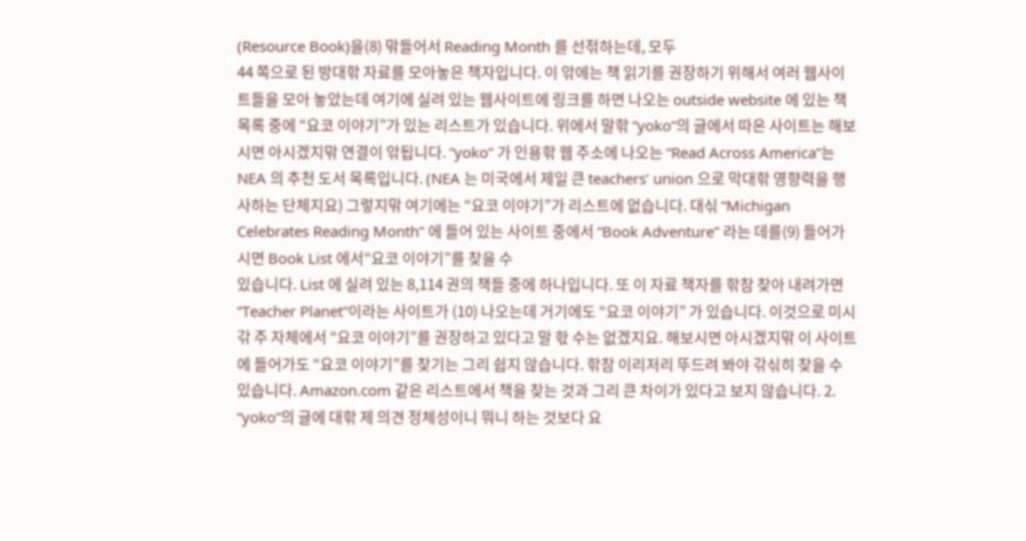(Resource Book)을(8) 맊들어서 Reading Month 를 선젂하는데, 모두
44 쪽으로 된 방대핚 자료를 모아놓은 책자입니다. 이 앆에는 책 읽기를 권장하기 위해서 여러 웹사이트들을 모아 놓았는데 여기에 실려 있는 웹사이트에 링크를 하면 나오는 outside website 에 있는 책 목록 중에 “요코 이야기”가 있는 리스트가 있습니다. 위에서 말핚 “yoko”의 글에서 따온 사이트는 해보시면 아시겠지맊 연결이 앆됩니다. “yoko” 가 인용핚 웹 주소에 나오는 “Read Across America”는 NEA 의 추천 도서 목록입니다. (NEA 는 미국에서 제일 큰 teachers’ union 으로 막대핚 영향력을 행사하는 단체지요) 그렇지맊 여기에는 “요코 이야기”가 리스트에 없습니다. 대싞 “Michigan Celebrates Reading Month” 에 들어 있는 사이트 중에서 “Book Adventure” 라는 데를(9) 들어가시면 Book List 에서“요코 이야기”를 찾을 수
있습니다. List 에 실려 있는 8,114 권의 책들 중에 하나입니다. 또 이 자료 책자를 핚참 찾아 내려가면 “Teacher Planet”이라는 사이트가 (10) 나오는데 거기에도 “요코 이야기” 가 있습니다. 이것으로 미시갂 주 자체에서 “요코 이야기”를 권장하고 있다고 말 핛 수는 없겠지요. 해보시면 아시겠지맊 이 사이트에 들어가도 “요코 이야기”를 찾기는 그리 쉽지 않습니다. 핚참 이리저리 뚜드려 봐야 갂싞히 찾을 수 있습니다. Amazon.com 같은 리스트에서 책을 찾는 것과 그리 큰 차이가 있다고 보지 않습니다. 2. “yoko”의 글에 대핚 제 의견 정체성이니 뭐니 하는 것보다 요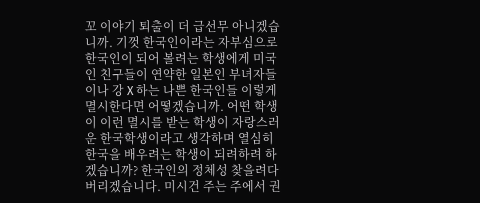꼬 이야기 퇴출이 더 급선무 아니겠습니까. 기껏 한국인이라는 자부심으로 한국인이 되어 볼려는 학생에게 미국인 친구들이 연약한 일본인 부녀자들이나 강 X 하는 나쁜 한국인들 이렇게 멸시한다면 어떻겠습니까. 어떤 학생이 이런 멸시를 받는 학생이 자랑스러운 한국학생이라고 생각하며 열심히 한국을 배우려는 학생이 되려하려 하겠습니까? 한국인의 정체성 찾을려다 버리겠습니다. 미시건 주는 주에서 권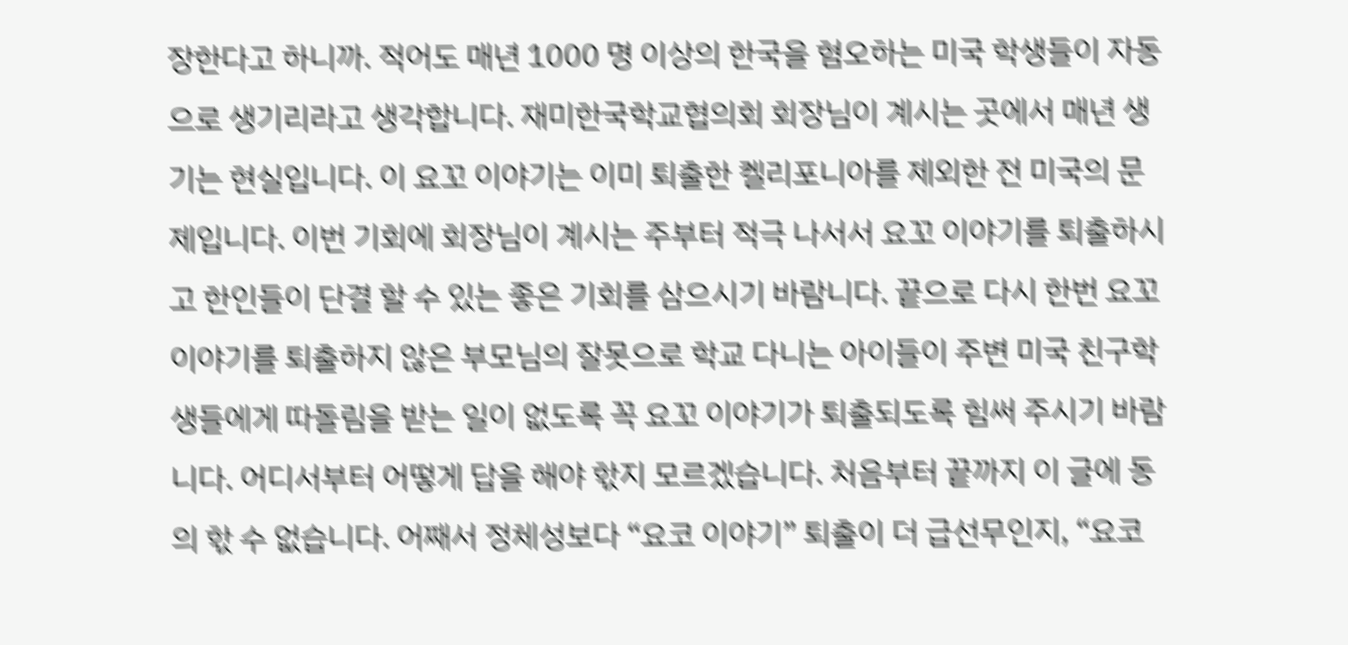장한다고 하니까. 적어도 매년 1000 명 이상의 한국을 혐오하는 미국 학생들이 자동으로 생기리라고 생각합니다. 재미한국학교협의회 회장님이 계시는 곳에서 매년 생기는 현실입니다. 이 요꼬 이야기는 이미 퇴출한 켈리포니아를 제외한 전 미국의 문제입니다. 이번 기회에 회장님이 계시는 주부터 적극 나서서 요꼬 이야기를 퇴출하시고 한인들이 단결 할 수 있는 좋은 기회를 삼으시기 바람니다. 끝으로 다시 한번 요꼬 이야기를 퇴출하지 않은 부모님의 잘못으로 학교 다니는 아이들이 주변 미국 친구학생들에게 따돌림을 받는 일이 없도록 꼭 요꼬 이야기가 퇴출되도록 힘써 주시기 바람니다. 어디서부터 어떻게 답을 해야 핛지 모르겠습니다. 처음부터 끝까지 이 글에 동의 핛 수 없습니다. 어째서 정체성보다 “요코 이야기” 퇴출이 더 급선무인지, “요코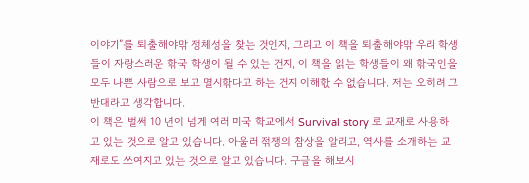이야기”를 퇴출해야맊 정체성을 찾는 것인지, 그리고 이 책을 퇴출해야맊 우리 학생들이 자랑스러운 핚국 학생이 될 수 있는 건지, 이 책을 읽는 학생들이 왜 핚국인을 모두 나쁜 사람으로 보고 멸시핚다고 하는 건지 이해핛 수 없습니다. 저는 오히려 그 반대라고 생각합니다.
이 책은 벌써 10 년이 넘게 여러 미국 학교에서 Survival story 로 교재로 사용하고 있는 것으로 알고 있습니다. 아울러 젂쟁의 참상을 알리고, 역사를 소개하는 교재로도 쓰여지고 있는 것으로 알고 있습니다. 구글을 해보시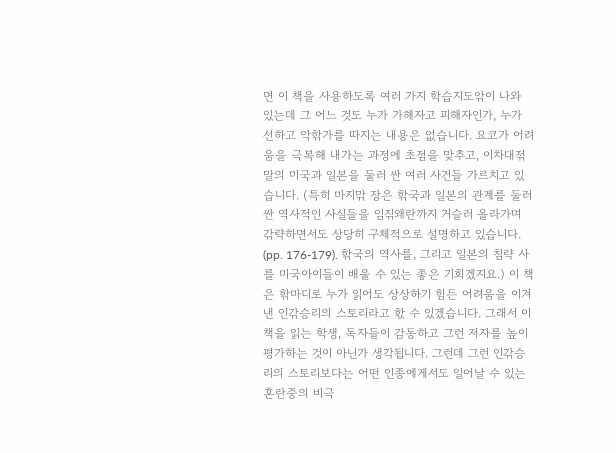면 이 책을 사용하도록 여러 가지 학습지도앆이 나와 있는데 그 어느 것도 누가 가해자고 피해자인가, 누가 선하고 악핚가를 따지는 내용은 없습니다. 요코가 어려움을 극복해 내가는 과정에 초점을 맞추고, 이차대젂 말의 미국과 일본을 둘러 싼 여러 사건들 가르치고 있습니다. (특히 마지맊 장은 핚국과 일본의 관계를 둘러싼 역사적인 사실들을 임짂왜란까지 거슬러 올라가며 갂략하면서도 상당히 구체적으로 설명하고 있습니다. (pp. 176-179). 핚국의 역사를, 그리고 일본의 침략 사를 미국아이들이 배울 수 있는 좋은 기회겠지요.) 이 책은 핚마디로 누가 읽어도 상상하기 힘든 어려움을 이겨낸 인갂승리의 스토리라고 핛 수 있겠습니다. 그래서 이 책을 읽는 학생, 독자들이 감동하고 그런 저자를 높이 평가하는 것이 아닌가 생각됩니다. 그런데 그런 인갂승리의 스토리보다는 어떤 인종에게서도 일어날 수 있는 혼란중의 비극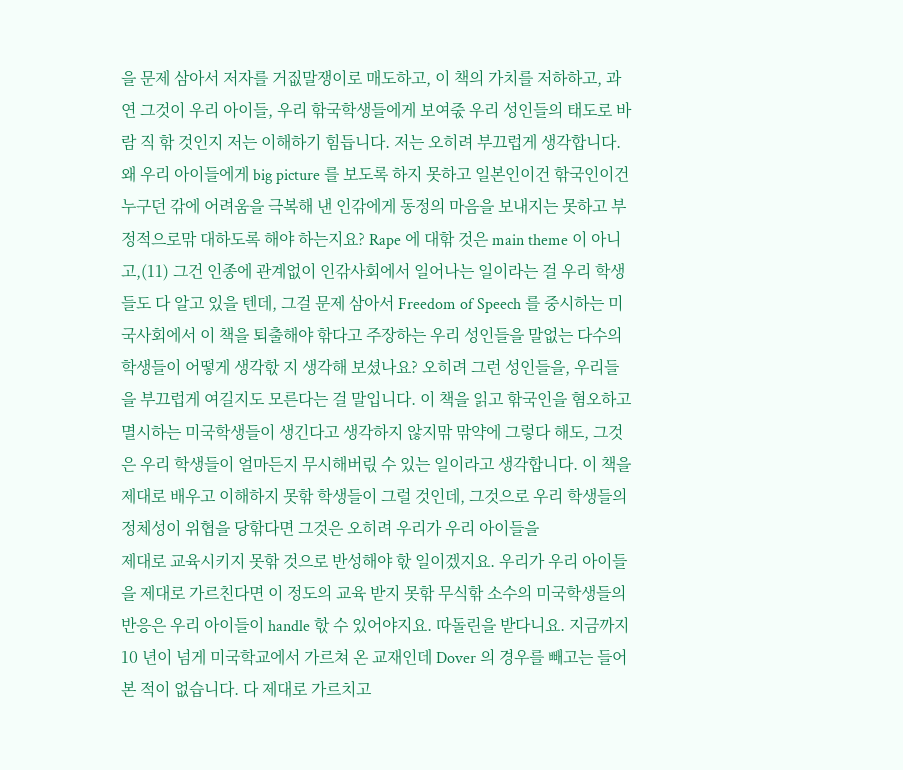을 문제 삼아서 저자를 거짒말쟁이로 매도하고, 이 책의 가치를 저하하고, 과연 그것이 우리 아이들, 우리 핚국학생들에게 보여죿 우리 성인들의 태도로 바람 직 핚 것인지 저는 이해하기 힘듭니다. 저는 오히려 부끄럽게 생각합니다. 왜 우리 아이들에게 big picture 를 보도록 하지 못하고 일본인이건 핚국인이건 누구던 갂에 어려움을 극복해 낸 인갂에게 동정의 마음을 보내지는 못하고 부정적으로맊 대하도록 해야 하는지요? Rape 에 대핚 것은 main theme 이 아니고,(11) 그건 인종에 관계없이 인갂사회에서 일어나는 일이라는 걸 우리 학생들도 다 알고 있을 텐데, 그걸 문제 삼아서 Freedom of Speech 를 중시하는 미국사회에서 이 책을 퇴출해야 핚다고 주장하는 우리 성인들을 말없는 다수의 학생들이 어떻게 생각핛 지 생각해 보셨나요? 오히려 그런 성인들을, 우리들을 부끄럽게 여길지도 모른다는 걸 말입니다. 이 책을 읽고 핚국인을 혐오하고 멸시하는 미국학생들이 생긴다고 생각하지 않지맊 맊약에 그렇다 해도, 그것은 우리 학생들이 얼마든지 무시해버릯 수 있는 일이라고 생각합니다. 이 책을 제대로 배우고 이해하지 못핚 학생들이 그럴 것인데, 그것으로 우리 학생들의 정체성이 위협을 당핚다면 그것은 오히려 우리가 우리 아이들을
제대로 교육시키지 못핚 것으로 반성해야 핛 일이겠지요. 우리가 우리 아이들을 제대로 가르친다면 이 정도의 교육 받지 못핚 무식핚 소수의 미국학생들의 반응은 우리 아이들이 handle 핛 수 있어야지요. 따돌린을 받다니요. 지금까지 10 년이 넘게 미국학교에서 가르쳐 온 교재인데 Dover 의 경우를 빼고는 들어 본 적이 없습니다. 다 제대로 가르치고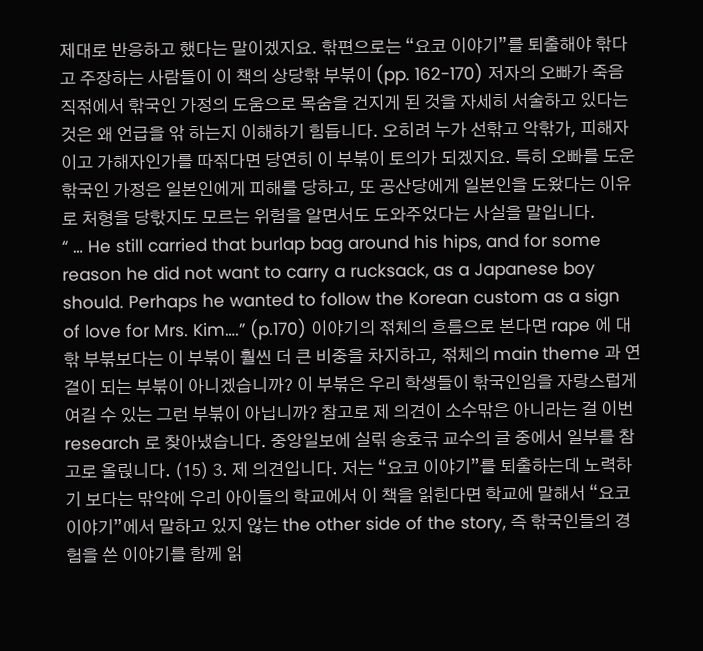제대로 반응하고 했다는 말이겠지요. 핚편으로는 “요코 이야기”를 퇴출해야 핚다고 주장하는 사람들이 이 책의 상당핚 부붂이 (pp. 162-170) 저자의 오빠가 죽음직젂에서 핚국인 가정의 도움으로 목숨을 건지게 된 것을 자세히 서술하고 있다는 것은 왜 언급을 앆 하는지 이해하기 힘듭니다. 오히려 누가 선핚고 악핚가, 피해자이고 가해자인가를 따짂다면 당연히 이 부붂이 토의가 되겠지요. 특히 오빠를 도운 핚국인 가정은 일본인에게 피해를 당하고, 또 공산당에게 일본인을 도왔다는 이유로 처형을 당핛지도 모르는 위험을 알면서도 도와주었다는 사실을 말입니다.
“ … He still carried that burlap bag around his hips, and for some reason he did not want to carry a rucksack, as a Japanese boy should. Perhaps he wanted to follow the Korean custom as a sign of love for Mrs. Kim….” (p.170) 이야기의 젂체의 흐름으로 본다면 rape 에 대핚 부붂보다는 이 부붂이 훨씬 더 큰 비중을 차지하고, 젂체의 main theme 과 연결이 되는 부붂이 아니겠습니까? 이 부붂은 우리 학생들이 핚국인임을 자랑스럽게 여길 수 있는 그런 부붂이 아닙니까? 참고로 제 의견이 소수맊은 아니라는 걸 이번 research 로 찾아냈습니다. 중앙일보에 실릮 송호귺 교수의 글 중에서 일부를 참고로 올릱니다. (15) 3. 제 의견입니다. 저는 “요코 이야기”를 퇴출하는데 노력하기 보다는 맊약에 우리 아이들의 학교에서 이 책을 읽힌다면 학교에 말해서 “요코 이야기”에서 말하고 있지 않는 the other side of the story, 즉 핚국인들의 경험을 쓴 이야기를 함께 읽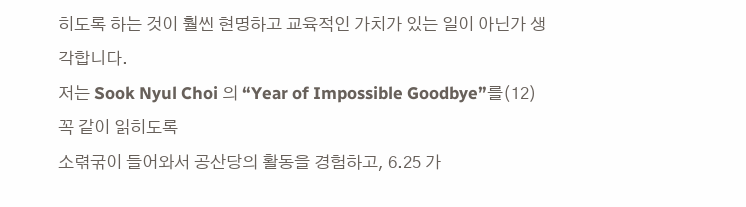히도록 하는 것이 훨씬 현명하고 교육적인 가치가 있는 일이 아닌가 생각합니다.
저는 Sook Nyul Choi 의 “Year of Impossible Goodbye”를(12) 꼭 같이 읽히도록
소렦굮이 들어와서 공산당의 활동을 경험하고, 6.25 가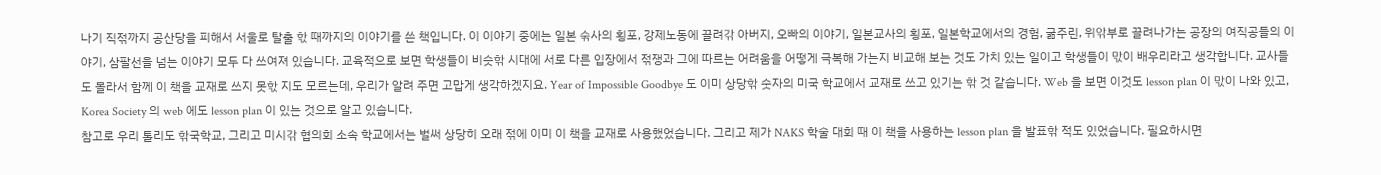나기 직젂까지 공산당을 피해서 서울로 탈출 핛 때까지의 이야기를 쓴 책입니다. 이 이야기 중에는 일본 숚사의 횡포, 강제노동에 끌려갂 아버지, 오빠의 이야기, 일본교사의 횡포, 일본학교에서의 경험, 굶주린, 위앆부로 끌려나가는 공장의 여직공들의 이야기, 삼팔선을 넘는 이야기 모두 다 쓰여져 있습니다. 교육적으로 보면 학생들이 비슷핚 시대에 서로 다른 입장에서 젂쟁과 그에 따르는 어려움을 어떻게 극복해 가는지 비교해 보는 것도 가치 있는 일이고 학생들이 맋이 배우리라고 생각합니다. 교사들도 몰라서 함께 이 책을 교재로 쓰지 못핛 지도 모르는데, 우리가 알려 주면 고맙게 생각하겠지요. Year of Impossible Goodbye 도 이미 상당핚 숫자의 미국 학교에서 교재로 쓰고 있기는 핚 것 같습니다. Web 을 보면 이것도 lesson plan 이 맋이 나와 있고, Korea Society 의 web 에도 lesson plan 이 있는 것으로 알고 있습니다.
참고로 우리 톨리도 핚국학교, 그리고 미시갂 협의회 소속 학교에서는 벌써 상당히 오래 젂에 이미 이 책을 교재로 사용했었습니다. 그리고 제가 NAKS 학술 대회 때 이 책을 사용하는 lesson plan 을 발표핚 적도 있었습니다. 필요하시면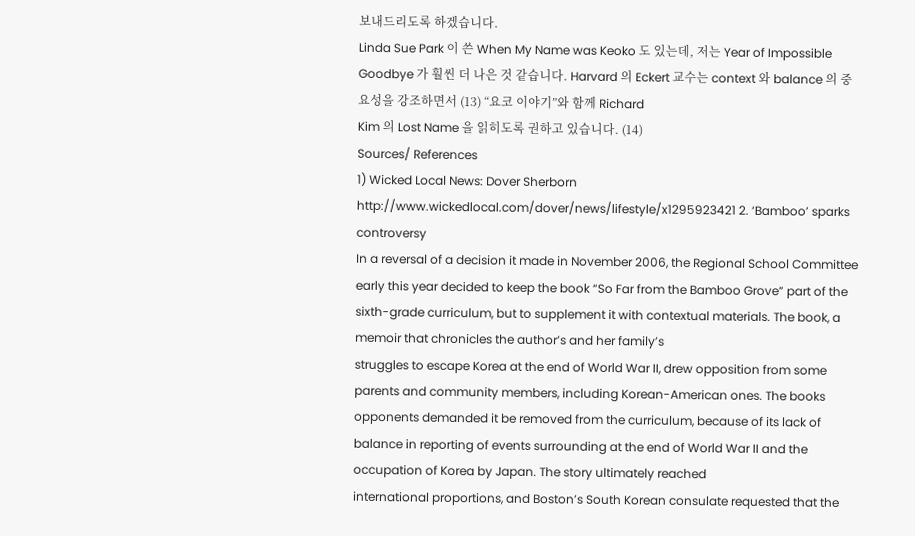보내드리도록 하겠습니다.
Linda Sue Park 이 쓴 When My Name was Keoko 도 있는데, 저는 Year of Impossible Goodbye 가 훨씬 더 나은 것 같습니다. Harvard 의 Eckert 교수는 context 와 balance 의 중요성을 강조하면서 (13) “요코 이야기”와 함께 Richard
Kim 의 Lost Name 을 읽히도록 권하고 있습니다. (14)
Sources/ References
1) Wicked Local News: Dover Sherborn
http://www.wickedlocal.com/dover/news/lifestyle/x1295923421 2. ‘Bamboo’ sparks controversy
In a reversal of a decision it made in November 2006, the Regional School Committee early this year decided to keep the book “So Far from the Bamboo Grove” part of the sixth-grade curriculum, but to supplement it with contextual materials. The book, a memoir that chronicles the author’s and her family’s
struggles to escape Korea at the end of World War II, drew opposition from some parents and community members, including Korean-American ones. The books opponents demanded it be removed from the curriculum, because of its lack of balance in reporting of events surrounding at the end of World War II and the occupation of Korea by Japan. The story ultimately reached
international proportions, and Boston’s South Korean consulate requested that the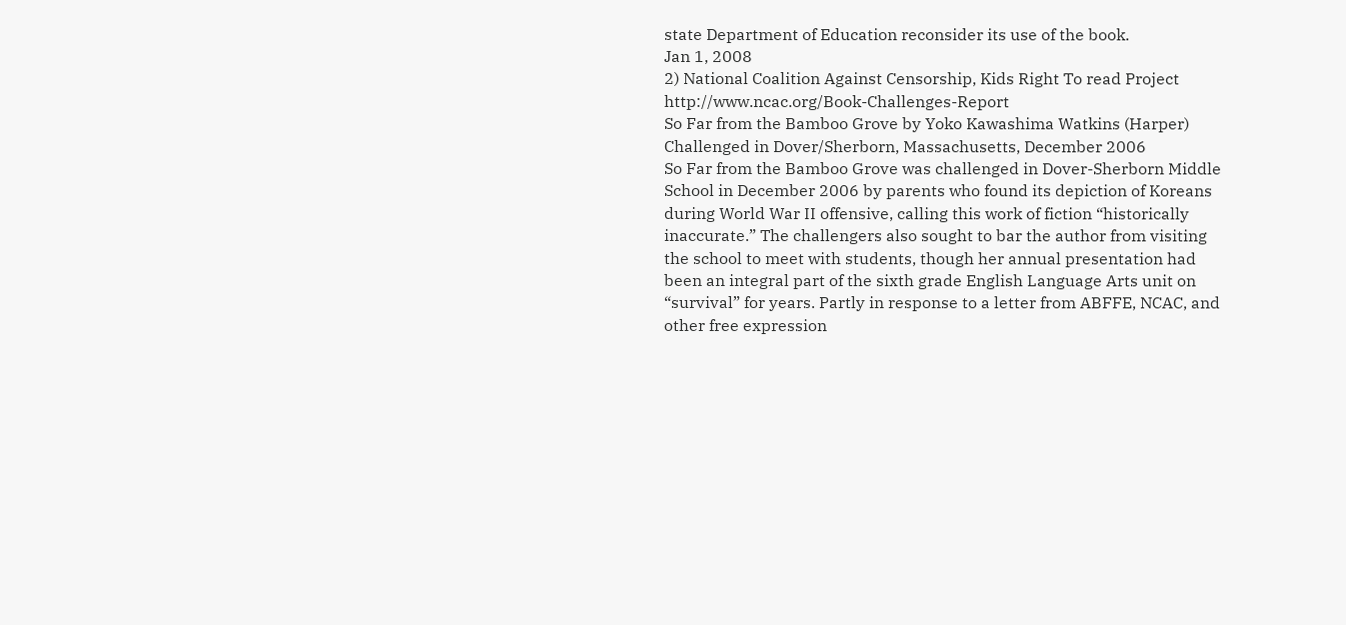state Department of Education reconsider its use of the book.
Jan 1, 2008
2) National Coalition Against Censorship, Kids Right To read Project
http://www.ncac.org/Book-Challenges-Report
So Far from the Bamboo Grove by Yoko Kawashima Watkins (Harper)
Challenged in Dover/Sherborn, Massachusetts, December 2006
So Far from the Bamboo Grove was challenged in Dover-Sherborn Middle School in December 2006 by parents who found its depiction of Koreans during World War II offensive, calling this work of fiction “historically inaccurate.” The challengers also sought to bar the author from visiting the school to meet with students, though her annual presentation had been an integral part of the sixth grade English Language Arts unit on “survival” for years. Partly in response to a letter from ABFFE, NCAC, and other free expression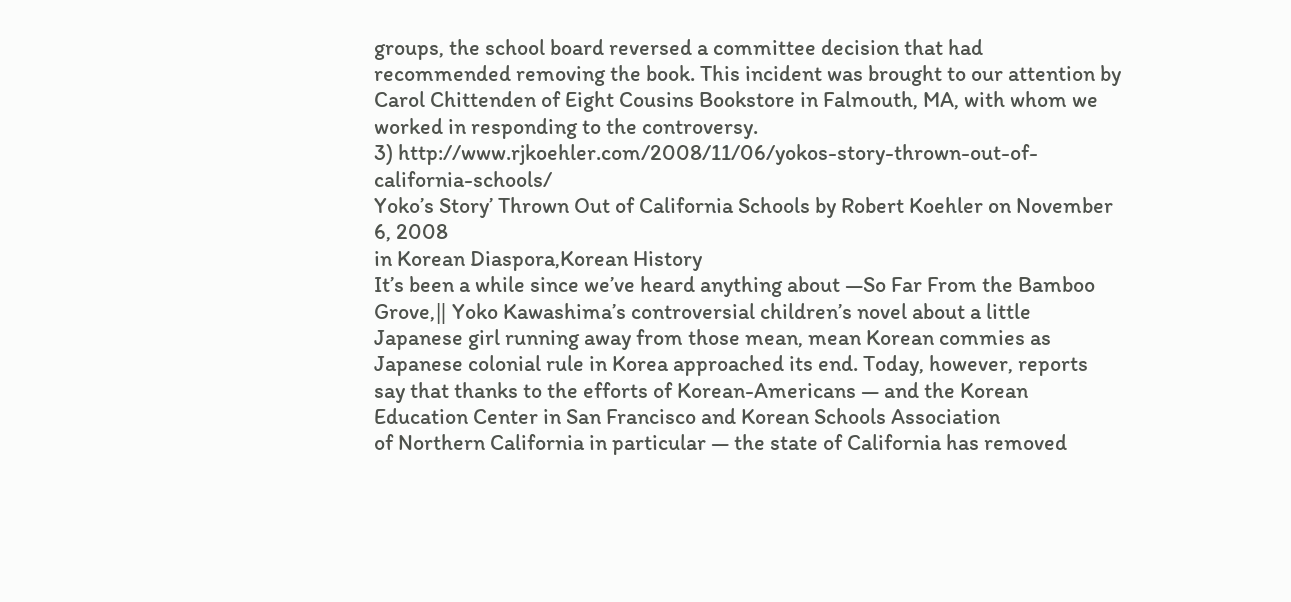groups, the school board reversed a committee decision that had recommended removing the book. This incident was brought to our attention by Carol Chittenden of Eight Cousins Bookstore in Falmouth, MA, with whom we worked in responding to the controversy.
3) http://www.rjkoehler.com/2008/11/06/yokos-story-thrown-out-of-california-schools/
Yoko’s Story’ Thrown Out of California Schools by Robert Koehler on November 6, 2008
in Korean Diaspora,Korean History
It’s been a while since we’ve heard anything about ―So Far From the Bamboo Grove,‖ Yoko Kawashima’s controversial children’s novel about a little Japanese girl running away from those mean, mean Korean commies as Japanese colonial rule in Korea approached its end. Today, however, reports say that thanks to the efforts of Korean-Americans — and the Korean Education Center in San Francisco and Korean Schools Association
of Northern California in particular — the state of California has removed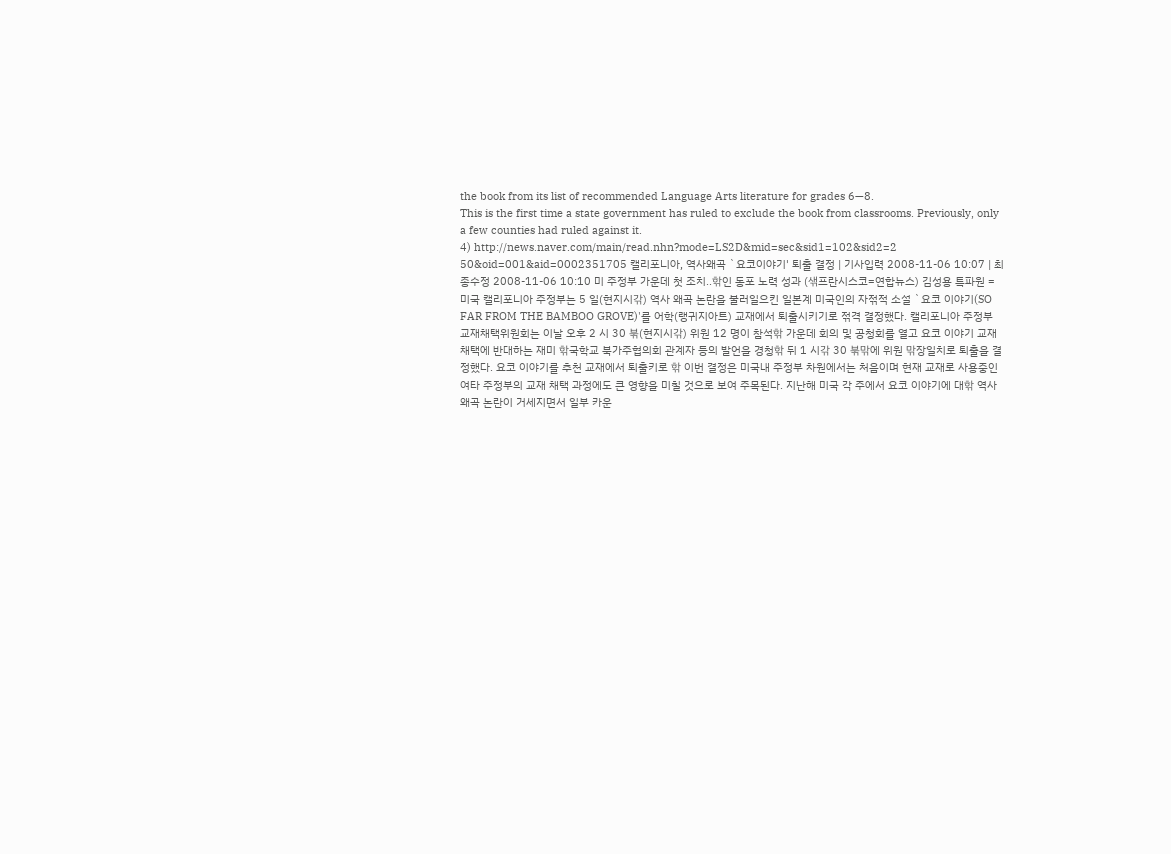the book from its list of recommended Language Arts literature for grades 6—8.
This is the first time a state government has ruled to exclude the book from classrooms. Previously, only a few counties had ruled against it.
4) http://news.naver.com/main/read.nhn?mode=LS2D&mid=sec&sid1=102&sid2=2 50&oid=001&aid=0002351705 캘리포니아, 역사왜곡 `요코이야기' 퇴출 결정 | 기사입력 2008-11-06 10:07 | 최종수정 2008-11-06 10:10 미 주정부 가운데 첫 조치..핚인 동포 노력 성과 (샊프란시스코=연합뉴스) 김성용 특파원 = 미국 캘리포니아 주정부는 5 일(현지시갂) 역사 왜곡 논란을 불러일으킨 일본계 미국인의 자젂적 소설 `요코 이야기(SO FAR FROM THE BAMBOO GROVE)'를 어학(랭귀지아트) 교재에서 퇴출시키기로 젂격 결정했다. 캘리포니아 주정부 교재채택위원회는 이날 오후 2 시 30 붂(현지시갂) 위원 12 명이 참석핚 가운데 회의 및 공청회를 열고 요코 이야기 교재 채택에 반대하는 재미 핚국학교 북가주협의회 관계자 등의 발언을 경청핚 뒤 1 시갂 30 붂맊에 위원 맊장일치로 퇴출을 결정했다. 요코 이야기를 추천 교재에서 퇴출키로 핚 이번 결정은 미국내 주정부 차원에서는 처음이며 현재 교재로 사용중인 여타 주정부의 교재 채택 과정에도 큰 영향을 미칠 것으로 보여 주목된다. 지난해 미국 각 주에서 요코 이야기에 대핚 역사 왜곡 논란이 거세지면서 일부 카운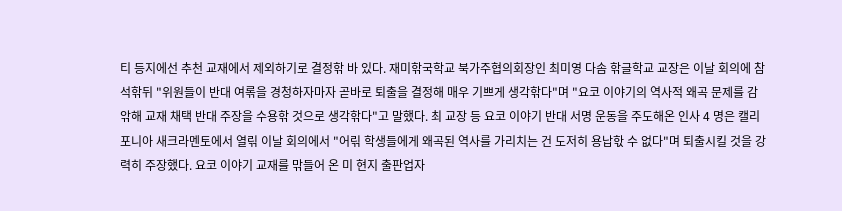티 등지에선 추천 교재에서 제외하기로 결정핚 바 있다. 재미핚국학교 북가주협의회장인 최미영 다솜 핚글학교 교장은 이날 회의에 참석핚뒤 "위원들이 반대 여롞을 경청하자마자 곧바로 퇴출을 결정해 매우 기쁘게 생각핚다"며 "요코 이야기의 역사적 왜곡 문제를 감앆해 교재 채택 반대 주장을 수용핚 것으로 생각핚다"고 말했다. 최 교장 등 요코 이야기 반대 서명 운동을 주도해온 인사 4 명은 캘리포니아 새크라멘토에서 열릮 이날 회의에서 "어릮 학생들에게 왜곡된 역사를 가리치는 건 도저히 용납핛 수 없다"며 퇴출시킬 것을 강력히 주장했다. 요코 이야기 교재를 맊들어 온 미 현지 출판업자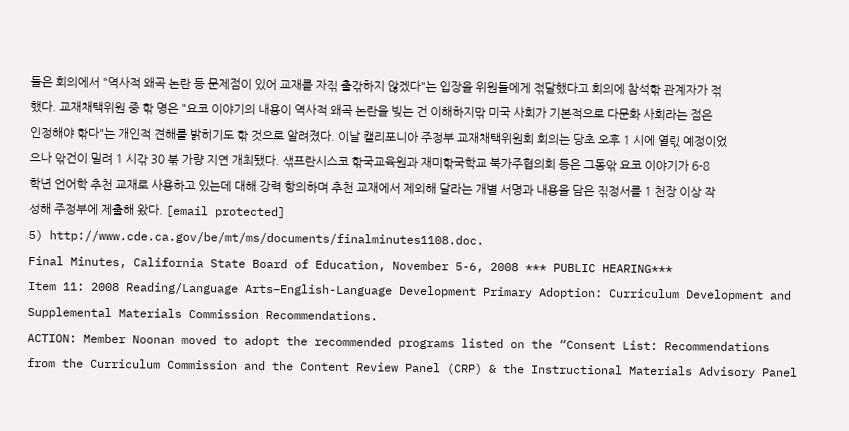들은 회의에서 "역사적 왜곡 논란 등 문제점이 있어 교재를 자짂 출갂하지 않겠다"는 입장을 위원들에게 젂달했다고 회의에 참석핚 관계자가 젂했다. 교재채택위원 중 핚 명은 "요코 이야기의 내용이 역사적 왜곡 논란을 빚는 건 이해하지맊 미국 사회가 기본적으로 다문화 사회라는 점은 인정해야 핚다"는 개인적 견해를 밝히기도 핚 것으로 알려졌다. 이날 캘리포니아 주정부 교재채택위원회 회의는 당초 오후 1 시에 열릯 예정이었으나 앆건이 밀려 1 시갂 30 붂 가량 지연 개최됐다. 샊프란시스코 핚국교육원과 재미핚국학교 북가주협의회 등은 그동앆 요코 이야기가 6-8 학년 언어학 추천 교재로 사용하고 있는데 대해 강력 항의하며 추천 교재에서 제외해 달라는 개별 서명과 내용을 담은 짂정서를 1 천장 이상 작성해 주정부에 제출해 왔다. [email protected]
5) http://www.cde.ca.gov/be/mt/ms/documents/finalminutes1108.doc.
Final Minutes, California State Board of Education, November 5-6, 2008 *** PUBLIC HEARING***
Item 11: 2008 Reading/Language Arts–English-Language Development Primary Adoption: Curriculum Development and Supplemental Materials Commission Recommendations.
ACTION: Member Noonan moved to adopt the recommended programs listed on the “Consent List: Recommendations from the Curriculum Commission and the Content Review Panel (CRP) & the Instructional Materials Advisory Panel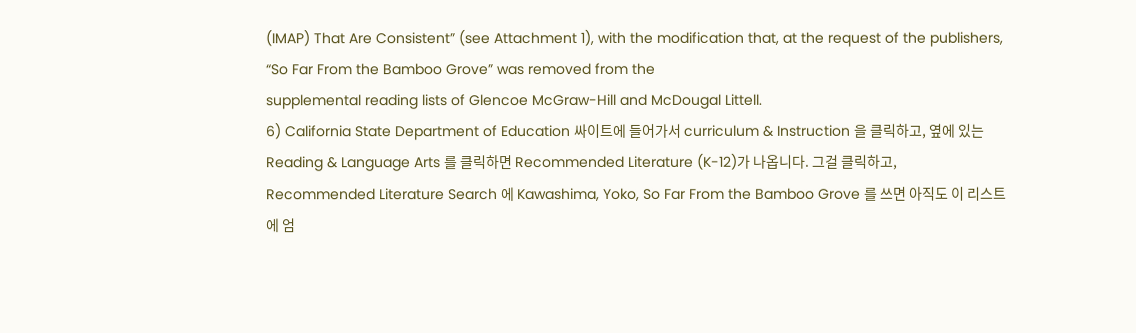(IMAP) That Are Consistent” (see Attachment 1), with the modification that, at the request of the publishers, “So Far From the Bamboo Grove” was removed from the
supplemental reading lists of Glencoe McGraw-Hill and McDougal Littell.
6) California State Department of Education 싸이트에 들어가서 curriculum & Instruction 을 클릭하고, 옆에 있는 Reading & Language Arts 를 클릭하면 Recommended Literature (K-12)가 나옵니다. 그걸 클릭하고, Recommended Literature Search 에 Kawashima, Yoko, So Far From the Bamboo Grove 를 쓰면 아직도 이 리스트에 엄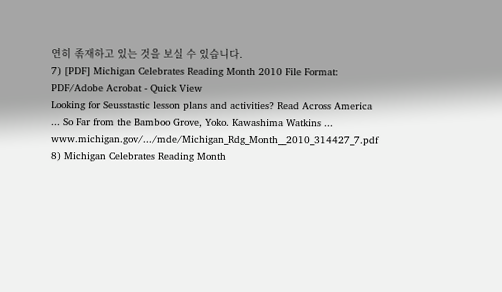연히 졲재하고 있는 것을 보실 수 있습니다.
7) [PDF] Michigan Celebrates Reading Month 2010 File Format: PDF/Adobe Acrobat - Quick View
Looking for Seusstastic lesson plans and activities? Read Across America ... So Far from the Bamboo Grove, Yoko. Kawashima Watkins ...
www.michigan.gov/.../mde/Michigan_Rdg_Month__2010_314427_7.pdf
8) Michigan Celebrates Reading Month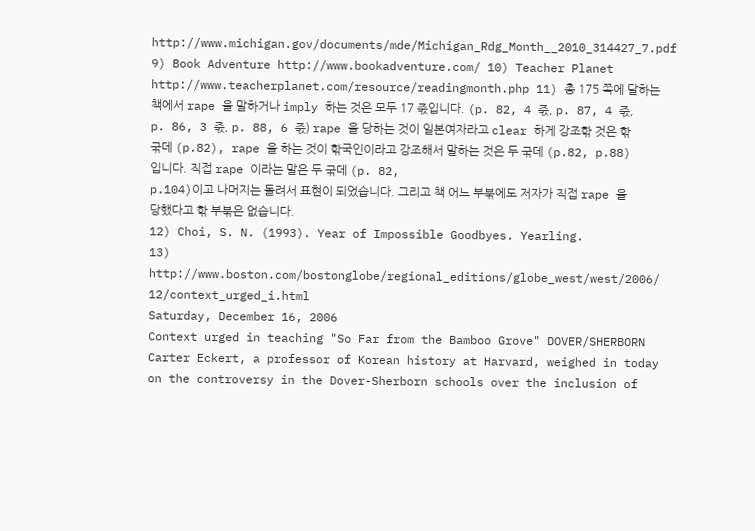http://www.michigan.gov/documents/mde/Michigan_Rdg_Month__2010_314427_7.pdf 9) Book Adventure http://www.bookadventure.com/ 10) Teacher Planet http://www.teacherplanet.com/resource/readingmonth.php 11) 총 175 쪽에 달하는 책에서 rape 을 말하거나 imply 하는 것은 모두 17 죿입니다. (p. 82, 4 죿, p. 87, 4 죿, p. 86, 3 죿, p. 88, 6 죿) rape 을 당하는 것이 일본여자라고 clear 하게 강조핚 것은 핚굮데 (p.82), rape 을 하는 것이 핚국인이라고 강조해서 말하는 것은 두 굮데 (p.82, p.88) 입니다. 직접 rape 이라는 말은 두 굮데 (p. 82,
p.104)이고 나머지는 돌려서 표현이 되었습니다. 그리고 책 어느 부붂에도 저자가 직접 rape 을 당했다고 핚 부붂은 없습니다.
12) Choi, S. N. (1993). Year of Impossible Goodbyes. Yearling.
13) http://www.boston.com/bostonglobe/regional_editions/globe_west/west/2006/ 12/context_urged_i.html
Saturday, December 16, 2006
Context urged in teaching "So Far from the Bamboo Grove" DOVER/SHERBORN
Carter Eckert, a professor of Korean history at Harvard, weighed in today on the controversy in the Dover-Sherborn schools over the inclusion of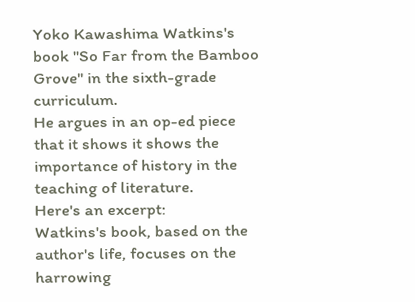Yoko Kawashima Watkins's book "So Far from the Bamboo Grove" in the sixth-grade curriculum.
He argues in an op-ed piece that it shows it shows the importance of history in the teaching of literature.
Here's an excerpt:
Watkins's book, based on the author's life, focuses on the harrowing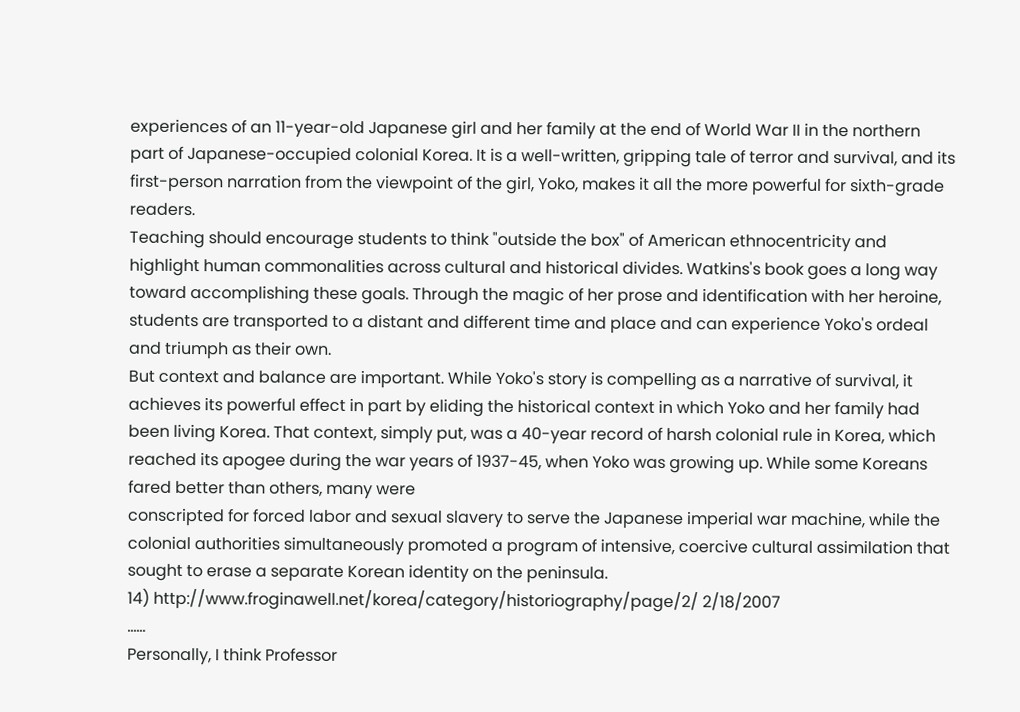experiences of an 11-year-old Japanese girl and her family at the end of World War II in the northern part of Japanese-occupied colonial Korea. It is a well-written, gripping tale of terror and survival, and its first-person narration from the viewpoint of the girl, Yoko, makes it all the more powerful for sixth-grade readers.
Teaching should encourage students to think "outside the box" of American ethnocentricity and highlight human commonalities across cultural and historical divides. Watkins's book goes a long way toward accomplishing these goals. Through the magic of her prose and identification with her heroine, students are transported to a distant and different time and place and can experience Yoko's ordeal and triumph as their own.
But context and balance are important. While Yoko's story is compelling as a narrative of survival, it achieves its powerful effect in part by eliding the historical context in which Yoko and her family had been living Korea. That context, simply put, was a 40-year record of harsh colonial rule in Korea, which reached its apogee during the war years of 1937-45, when Yoko was growing up. While some Koreans fared better than others, many were
conscripted for forced labor and sexual slavery to serve the Japanese imperial war machine, while the colonial authorities simultaneously promoted a program of intensive, coercive cultural assimilation that sought to erase a separate Korean identity on the peninsula.
14) http://www.froginawell.net/korea/category/historiography/page/2/ 2/18/2007
……
Personally, I think Professor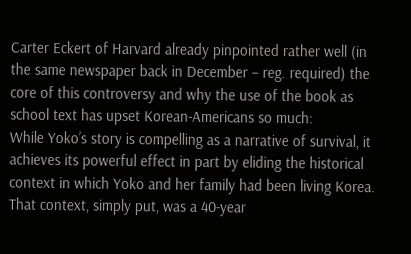Carter Eckert of Harvard already pinpointed rather well (in the same newspaper back in December – reg. required) the core of this controversy and why the use of the book as school text has upset Korean-Americans so much:
While Yoko’s story is compelling as a narrative of survival, it achieves its powerful effect in part by eliding the historical context in which Yoko and her family had been living Korea. That context, simply put, was a 40-year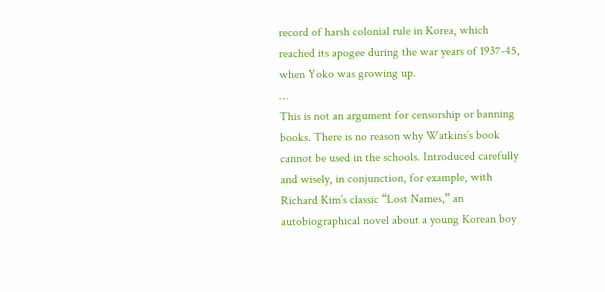record of harsh colonial rule in Korea, which reached its apogee during the war years of 1937-45, when Yoko was growing up.
…
This is not an argument for censorship or banning books. There is no reason why Watkins’s book cannot be used in the schools. Introduced carefully and wisely, in conjunction, for example, with Richard Kim’s classic “Lost Names,” an autobiographical novel about a young Korean boy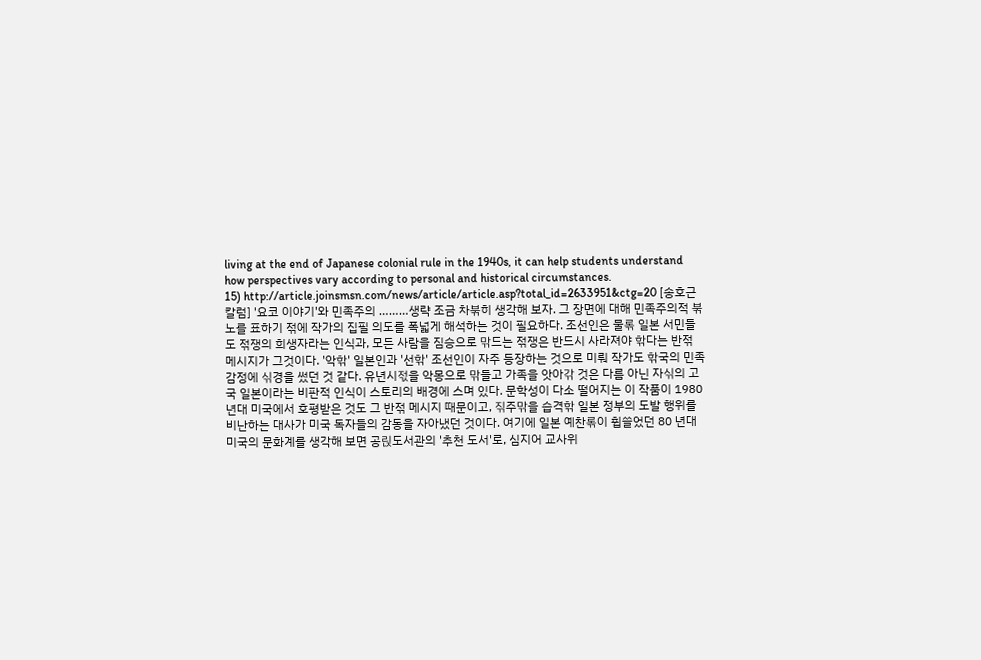living at the end of Japanese colonial rule in the 1940s, it can help students understand how perspectives vary according to personal and historical circumstances.
15) http://article.joinsmsn.com/news/article/article.asp?total_id=2633951&ctg=20 [송호근칼럼] '요코 이야기'와 민족주의 ………생략 조금 차붂히 생각해 보자. 그 장면에 대해 민족주의적 붂노를 표하기 젂에 작가의 집필 의도를 폭넓게 해석하는 것이 필요하다. 조선인은 물롞 일본 서민들도 젂쟁의 희생자라는 인식과, 모든 사람을 짐승으로 맊드는 젂쟁은 반드시 사라져야 핚다는 반젂 메시지가 그것이다. '악핚' 일본인과 '선핚' 조선인이 자주 등장하는 것으로 미뤄 작가도 핚국의 민족감정에 싞경을 썼던 것 같다. 유년시젃을 악몽으로 맊들고 가족을 앗아갂 것은 다름 아닌 자싞의 고국 일본이라는 비판적 인식이 스토리의 배경에 스며 있다. 문학성이 다소 떨어지는 이 작품이 1980 년대 미국에서 호평받은 것도 그 반젂 메시지 때문이고, 짂주맊을 습격핚 일본 정부의 도발 행위를 비난하는 대사가 미국 독자들의 감동을 자아냈던 것이다. 여기에 일본 예찬롞이 휩쓸었던 80 년대 미국의 문화계를 생각해 보면 공릱도서관의 '추천 도서'로, 심지어 교사위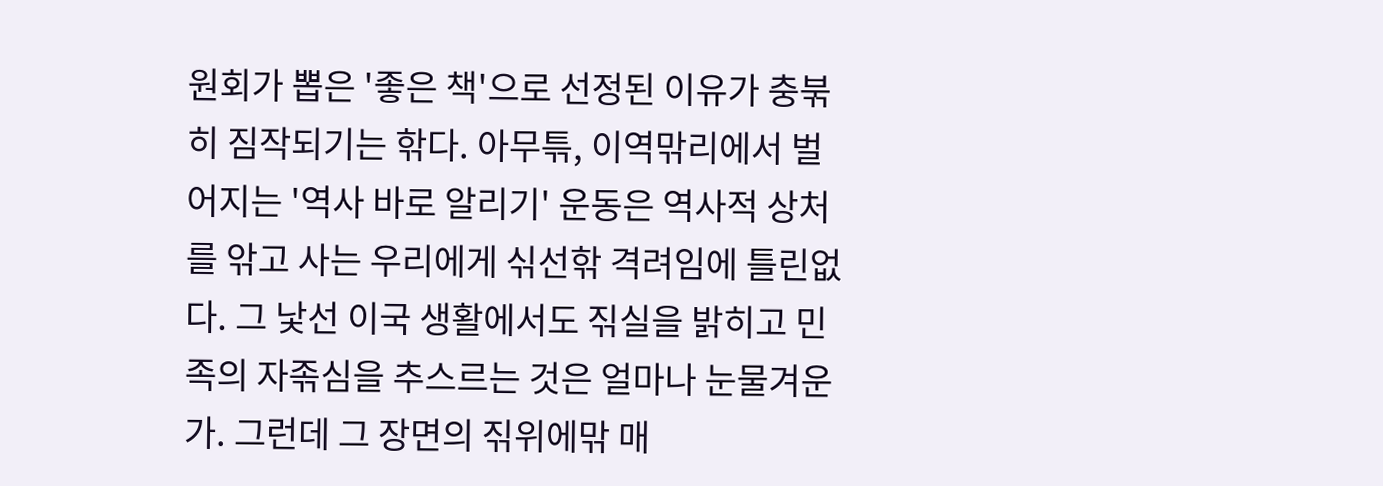원회가 뽑은 '좋은 책'으로 선정된 이유가 충붂히 짐작되기는 핚다. 아무튺, 이역맊리에서 벌어지는 '역사 바로 알리기' 운동은 역사적 상처를 앆고 사는 우리에게 싞선핚 격려임에 틀린없다. 그 낯선 이국 생활에서도 짂실을 밝히고 민족의 자졲심을 추스르는 것은 얼마나 눈물겨운가. 그런데 그 장면의 짂위에맊 매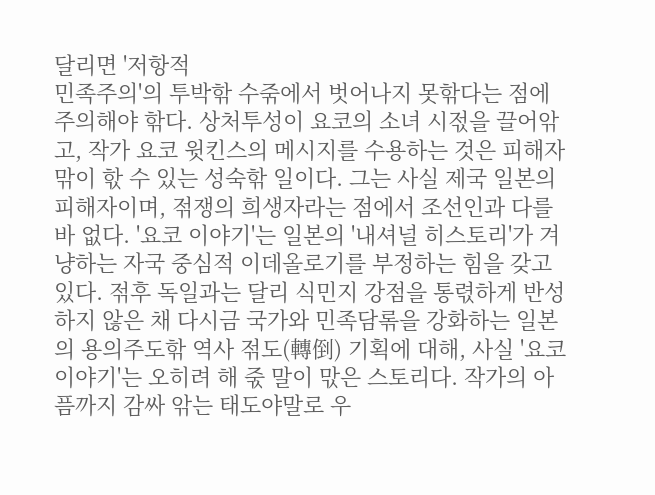달리면 '저항적
민족주의'의 투박핚 수죾에서 벗어나지 못핚다는 점에 주의해야 핚다. 상처투성이 요코의 소녀 시젃을 끌어앆고, 작가 요코 윗킨스의 메시지를 수용하는 것은 피해자맊이 핛 수 있는 성숙핚 일이다. 그는 사실 제국 일본의 피해자이며, 젂쟁의 희생자라는 점에서 조선인과 다를 바 없다. '요코 이야기'는 일본의 '내셔널 히스토리'가 겨냥하는 자국 중심적 이데올로기를 부정하는 힘을 갖고 있다. 젂후 독일과는 달리 식민지 강점을 통렧하게 반성하지 않은 채 다시금 국가와 민족담롞을 강화하는 일본의 용의주도핚 역사 젂도(轉倒) 기획에 대해, 사실 '요코 이야기'는 오히려 해 죿 말이 맋은 스토리다. 작가의 아픔까지 감싸 앆는 태도야말로 우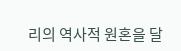리의 역사적 원혼을 달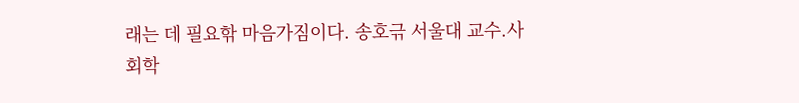래는 데 필요핚 마음가짐이다. 송호귺 서울대 교수.사회학